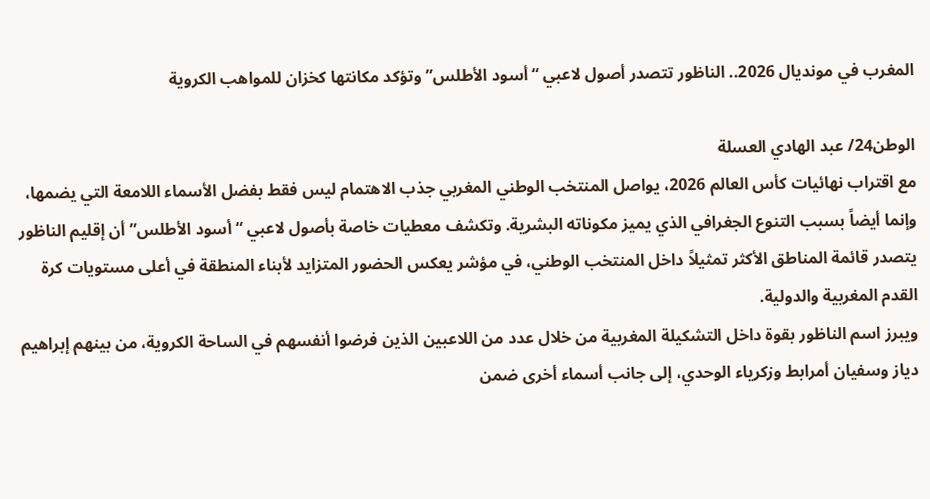المغرب في مونديال 2026.. الناظور تتصدر أصول لاعبي “أسود الأطلس” وتؤكد مكانتها كخزان للمواهب الكروية

الوطن24/ عبد الهادي العسلة
مع اقتراب نهائيات كأس العالم 2026، يواصل المنتخب الوطني المغربي جذب الاهتمام ليس فقط بفضل الأسماء اللامعة التي يضمها، وإنما أيضاً بسبب التنوع الجغرافي الذي يميز مكوناته البشرية. وتكشف معطيات خاصة بأصول لاعبي “أسود الأطلس” أن إقليم الناظور يتصدر قائمة المناطق الأكثر تمثيلاً داخل المنتخب الوطني، في مؤشر يعكس الحضور المتزايد لأبناء المنطقة في أعلى مستويات كرة القدم المغربية والدولية.
ويبرز اسم الناظور بقوة داخل التشكيلة المغربية من خلال عدد من اللاعبين الذين فرضوا أنفسهم في الساحة الكروية، من بينهم إبراهيم دياز وسفيان أمرابط وزكرياء الوحدي، إلى جانب أسماء أخرى ضمن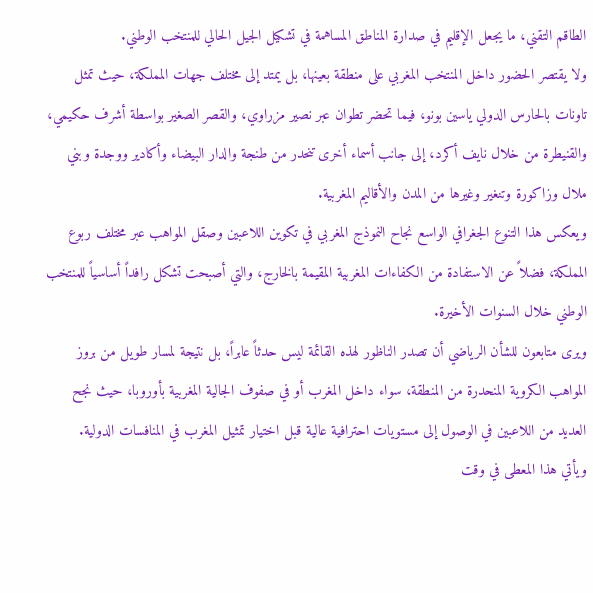الطاقم التقني، ما يجعل الإقليم في صدارة المناطق المساهمة في تشكيل الجيل الحالي للمنتخب الوطني.
ولا يقتصر الحضور داخل المنتخب المغربي على منطقة بعينها، بل يمتد إلى مختلف جهات المملكة، حيث تمثل تاونات بالحارس الدولي ياسين بونو، فيما تحضر تطوان عبر نصير مزراوي، والقصر الصغير بواسطة أشرف حكيمي، والقنيطرة من خلال نايف أكرد، إلى جانب أسماء أخرى تنحدر من طنجة والدار البيضاء وأكادير ووجدة وبني ملال وزاكورة وتنغير وغيرها من المدن والأقاليم المغربية.
ويعكس هذا التنوع الجغرافي الواسع نجاح النموذج المغربي في تكوين اللاعبين وصقل المواهب عبر مختلف ربوع المملكة، فضلاً عن الاستفادة من الكفاءات المغربية المقيمة بالخارج، والتي أصبحت تشكل رافداً أساسياً للمنتخب الوطني خلال السنوات الأخيرة.
ويرى متابعون للشأن الرياضي أن تصدر الناظور لهذه القائمة ليس حدثاً عابراً، بل نتيجة لمسار طويل من بروز المواهب الكروية المنحدرة من المنطقة، سواء داخل المغرب أو في صفوف الجالية المغربية بأوروبا، حيث نجح العديد من اللاعبين في الوصول إلى مستويات احترافية عالية قبل اختيار تمثيل المغرب في المنافسات الدولية.
ويأتي هذا المعطى في وقت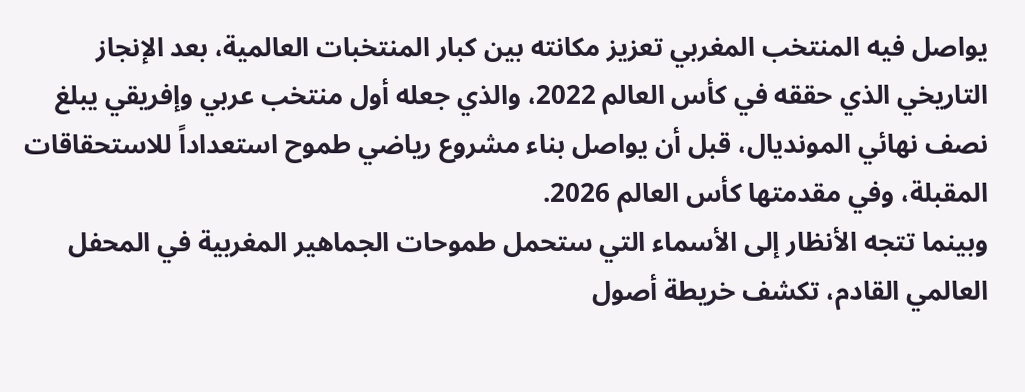يواصل فيه المنتخب المغربي تعزيز مكانته بين كبار المنتخبات العالمية، بعد الإنجاز التاريخي الذي حققه في كأس العالم 2022، والذي جعله أول منتخب عربي وإفريقي يبلغ نصف نهائي المونديال، قبل أن يواصل بناء مشروع رياضي طموح استعداداً للاستحقاقات المقبلة، وفي مقدمتها كأس العالم 2026.
وبينما تتجه الأنظار إلى الأسماء التي ستحمل طموحات الجماهير المغربية في المحفل العالمي القادم، تكشف خريطة أصول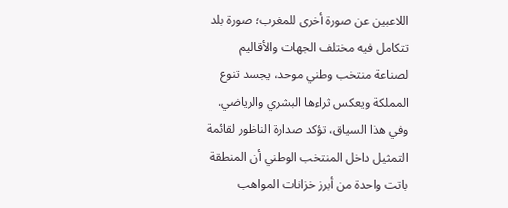اللاعبين عن صورة أخرى للمغرب؛ صورة بلد تتكامل فيه مختلف الجهات والأقاليم لصناعة منتخب وطني موحد، يجسد تنوع المملكة ويعكس ثراءها البشري والرياضي.
وفي هذا السياق، تؤكد صدارة الناظور لقائمة التمثيل داخل المنتخب الوطني أن المنطقة باتت واحدة من أبرز خزانات المواهب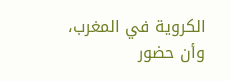الكروية في المغرب، وأن حضور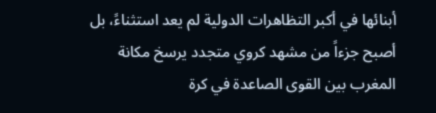أبنائها في أكبر التظاهرات الدولية لم يعد استثناءً، بل أصبح جزءاً من مشهد كروي متجدد يرسخ مكانة المغرب بين القوى الصاعدة في كرة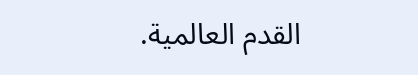القدم العالمية.